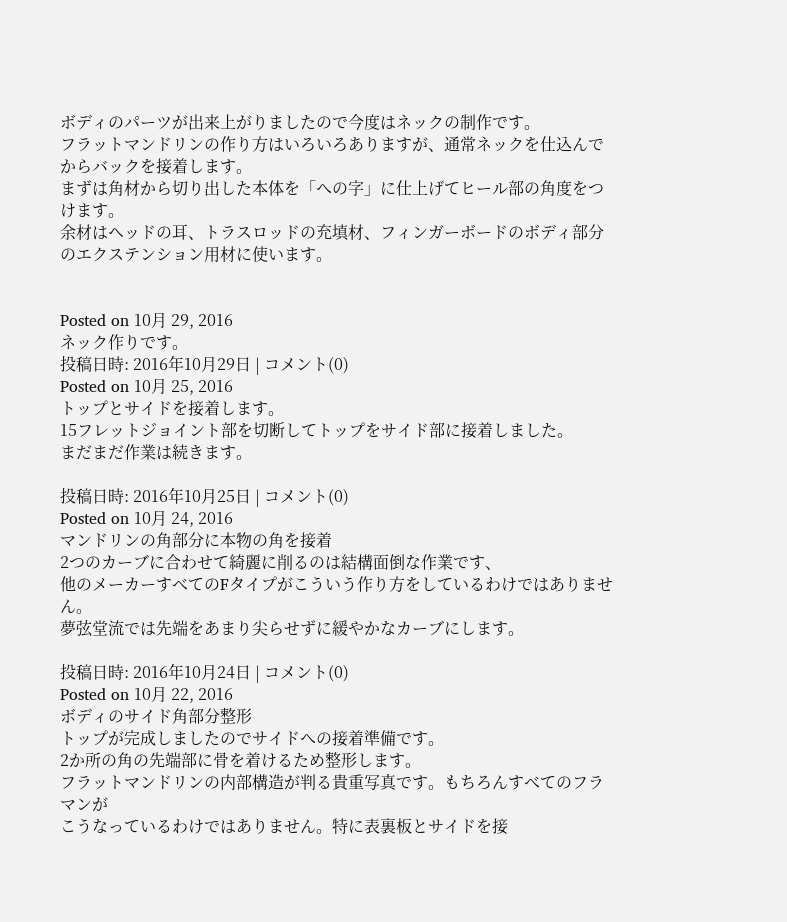ボディのパーツが出来上がりましたので今度はネックの制作です。
フラットマンドリンの作り方はいろいろありますが、通常ネックを仕込んでからバックを接着します。
まずは角材から切り出した本体を「への字」に仕上げてヒール部の角度をつけます。
余材はヘッドの耳、トラスロッドの充填材、フィンガーボードのボディ部分のエクステンション用材に使います。


Posted on 10月 29, 2016
ネック作りです。
投稿日時: 2016年10月29日 | コメント(0)
Posted on 10月 25, 2016
トップとサイドを接着します。
15フレットジョイント部を切断してトップをサイド部に接着しました。
まだまだ作業は続きます。

投稿日時: 2016年10月25日 | コメント(0)
Posted on 10月 24, 2016
マンドリンの角部分に本物の角を接着
2つのカーブに合わせて綺麗に削るのは結構面倒な作業です、
他のメーカーすべてのFタイプがこういう作り方をしているわけではありません。
夢弦堂流では先端をあまり尖らせずに緩やかなカーブにします。

投稿日時: 2016年10月24日 | コメント(0)
Posted on 10月 22, 2016
ボディのサイド角部分整形
トップが完成しましたのでサイドへの接着準備です。
2か所の角の先端部に骨を着けるため整形します。
フラットマンドリンの内部構造が判る貴重写真です。もちろんすべてのフラマンが
こうなっているわけではありません。特に表裏板とサイドを接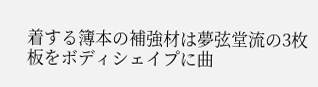着する簿本の補強材は夢弦堂流の3枚板をボディシェイプに曲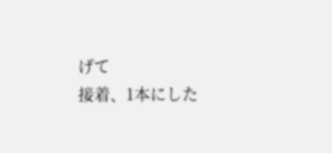げて
接着、1本にした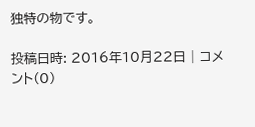独特の物です。

投稿日時: 2016年10月22日 | コメント(0)